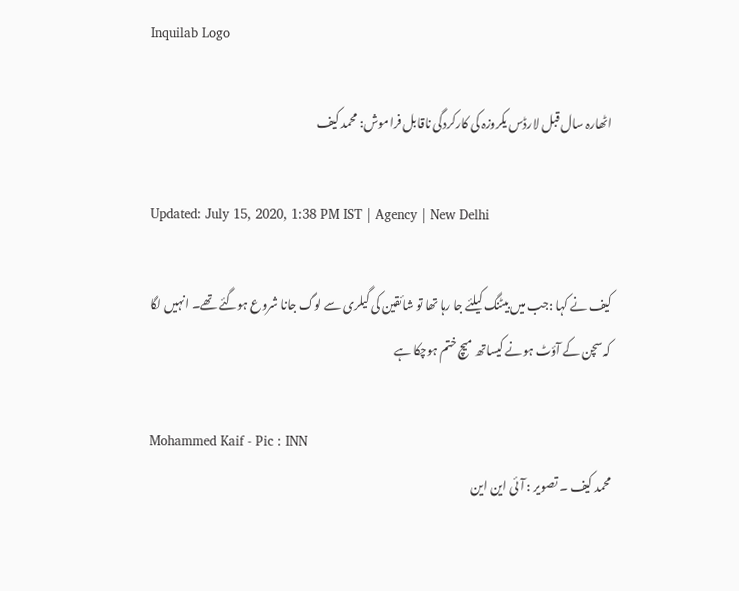Inquilab Logo

اٹھارہ سال قبل لارڈس یکروزہ کی کارکردگی ناقابل فراموش: محمد کیف

Updated: July 15, 2020, 1:38 PM IST | Agency | New Delhi

کیف نے کہا :جب میں بیٹنگ کیلئے جا رہا تھا تو شائقین کی گیلری سے لوگ جانا شروع ہوگئے تھے۔ انہیں لگا کہ سچن کے آؤٹ ہونے کیساتھ میچ ختم ہوچکا ہے

Mohammed Kaif - Pic : INN
محمد کیف ۔ تصویر : آئی این این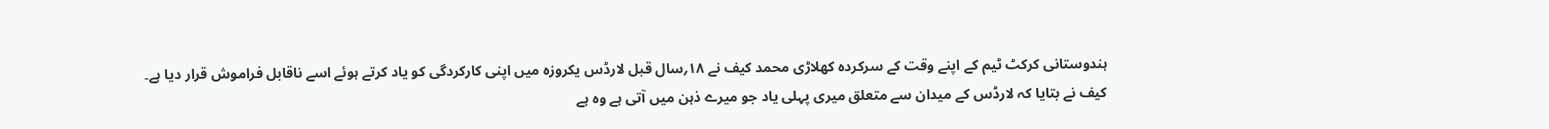ہندوستانی کرکٹ ٹیم کے اپنے وقت کے سرکردہ کھلاڑی محمد کیف نے ۱۸؍سال قبل لارڈس یکروزہ میں اپنی کارکردگی کو یاد کرتے ہوئے اسے ناقابل فراموش قرار دیا ہے۔ کیف نے بتایا کہ لارڈس کے میدان سے متعلق میری پہلی یاد جو میرے ذہن میں آتی ہے وہ ہے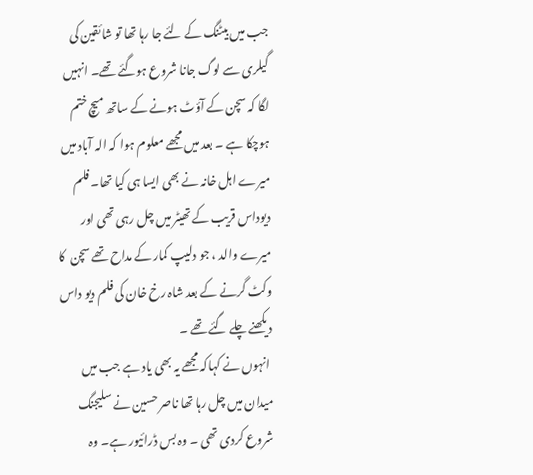جب میں بیٹنگ کے لئے جا رہا تھا تو شائقین کی گیلری سے لوگ جانا شروع ہوگئے تھے۔ انہیں لگا کہ سچن کے آؤٹ ہونے کے ساتھ میچ ختم ہوچکا ہے ۔ بعد میں مجھے معلوم ہوا کہ الہ آباد میں میرے اہل خانہ نے بھی ایسا ہی کیا تھا۔ فلم دیوداس قریب کے تھیٹر میں چل رہی تھی اور میرے والد ، جو دلیپ کمار کے مداح تھے سچن  کا وکٹ گرنے کے بعد شاہ رخ خان کی فلم دیو داس دیکھنے چلے گئے تھے ۔
 انہوں نے کہاکہ مجھے یہ بھی یاد ہے جب میں میدان میں چل رہا تھا ناصر حسین نے سلیجنگ شروع کردی تھی ۔ وہ بس ڈرائیور ہے۔ وہ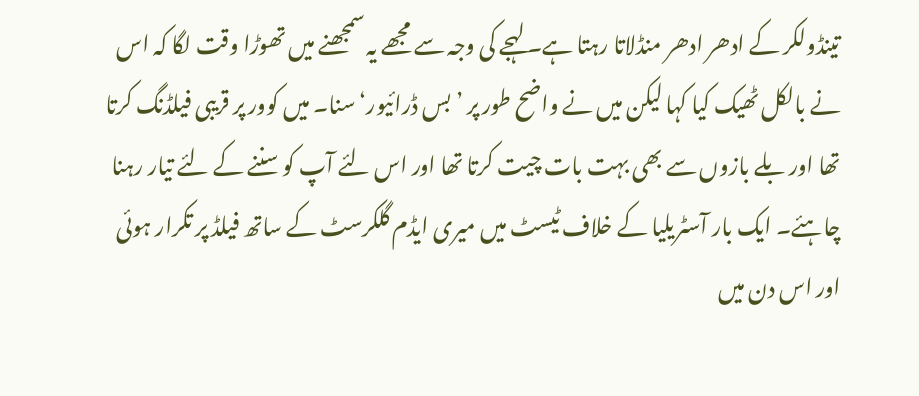تینڈولکر کے ادھر ادھر منڈلاتا رہتا ہے۔ لہجے کی وجہ سے مجھے یہ سمجھنے میں تھوڑا وقت لگا کہ اس نے بالکل ٹھیک کیا کہا لیکن میں نے واضح طور پر ’بس ڈرائیور‘ سنا۔ میں کوور پر قریبی فیلڈنگ کرتا تھا اور بلے بازوں سے بھی بہت بات چیت کرتا تھا اور اس لئے آپ کو سننے کے لئے تیار رہنا چاہئے۔ ایک بار آسٹریلیا کے خلاف ٹیسٹ میں میری ایڈم گلکرسٹ کے ساتھ فیلڈ پر تکرار ہوئی اور اس دن میں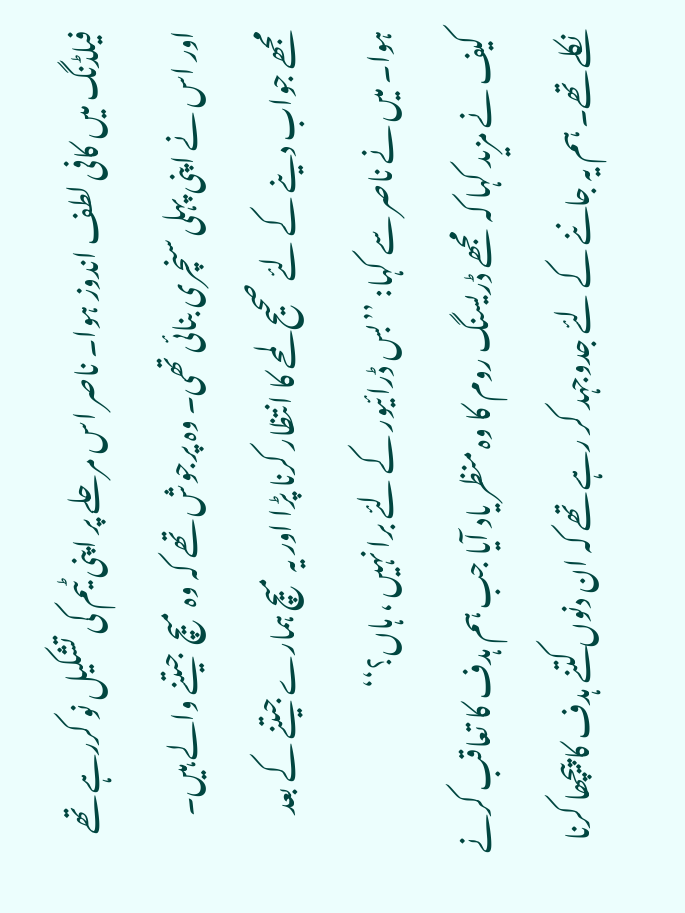فیلڈنگ میں کافی لطف اندوز ہوا۔ ناصر اس مرحلے پر اپنی ٹیم کی تشکیل نو کررہے تھے اور اس نے اپنی پہلی سنچری بنائی تھی۔ وہ پرجوش تھے کہ وہ میچ  جیتنے والے ہیں۔ مجھے جواب دینے کے لئے صحیح لمحے کا انتظار کرنا پڑا اور یہ میچ ہمارے جیتنے کے بعد ہوا۔ میں نے ناصر سے کہا: ’’بس ڈرائیور کے لئے برا نہیں ، ہاں؟‘‘
 کیف نے مزید کہا کہ  مجھے ڈریسنگ روم کا وہ منظر یاد آیا جب ہم ہدف کا تعاقب کرنے نکلے تھے۔ ہم یہ جاننے کے لئے جدوجہد کر رہے تھے کہ ان دنوں کتنے ہدف کا پیچھا کرنا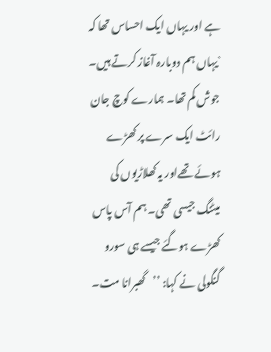ہے اور یہاں ایک احساس تھا کہ `یہاں ہم دوبارہ آغاز کرتے ہیں۔ جوش کم تھا۔ ہمارے کوچ جان رائٹ ایک سرے پر کھڑے ہوئے تھےاور یہ کھلاڑیوں کی میٹنگ جیسی تھی۔ ہم آس پاس کھڑے ہوگئے جیسے ہی سورو گنگولی نے کہا: ’’گھبرانا مت۔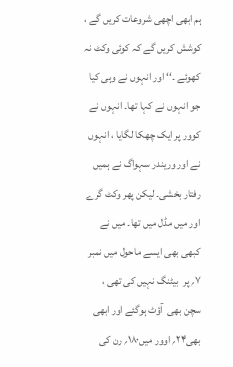ہم ابھی اچھی شروعات کریں گے ، کوشش کریں گے کہ کوئی وکٹ نہ کھوئے ۔‘‘ اور انہوں نے وہی کیا جو انہوں نے کہا تھا۔ انہوں نے کوور پر ایک چھکا لگایا ، انہوں نے اور وریندر سہواگ نے ہمیں رفتار بخشی۔ لیکن پھر وکٹ گرے اور میں مڈل میں تھا۔ میں نے کبھی بھی ایسے ماحول میں نمبر ۷؍ پر  بیٹنگ نہیں کی تھی ، سچن بھی  آؤٹ ہوگئے اور ابھی بھی۲۴؍ اوور میں۱۸۰؍ رن کی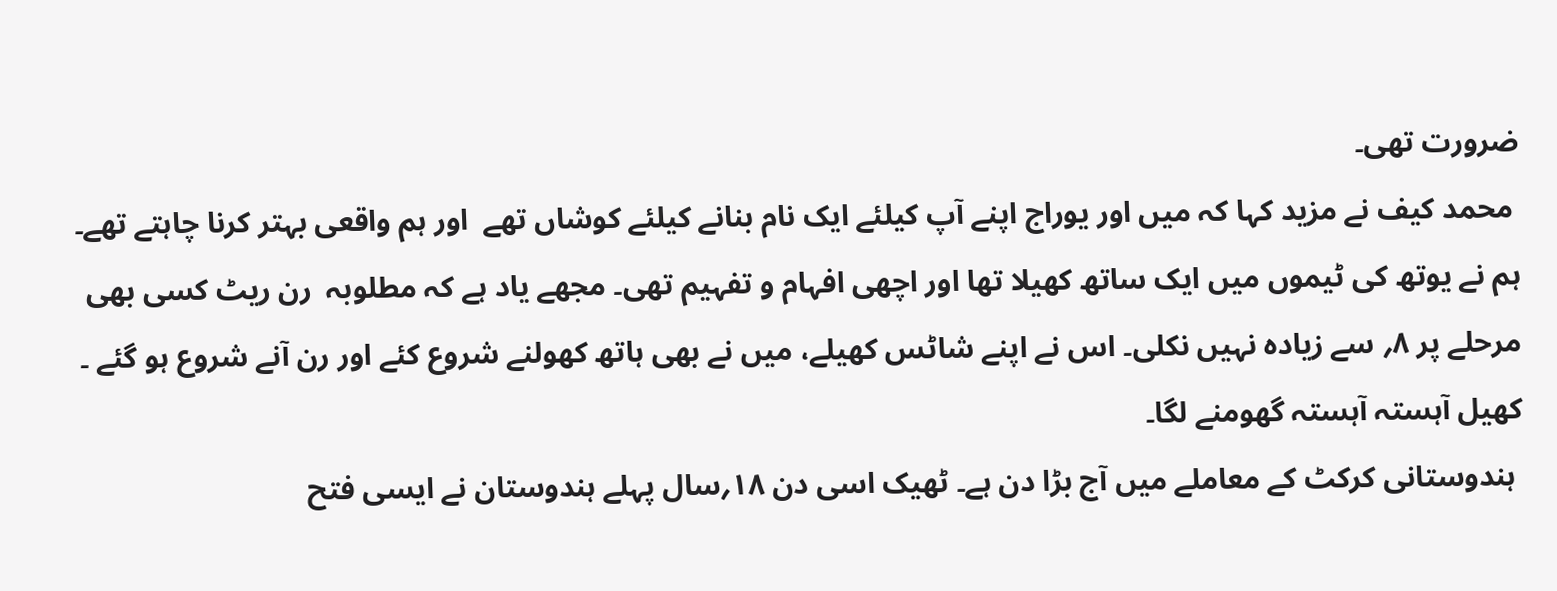ضرورت تھی۔
 محمد کیف نے مزید کہا کہ میں اور یوراج اپنے آپ کیلئے ایک نام بنانے کیلئے کوشاں تھے  اور ہم واقعی بہتر کرنا چاہتے تھے۔ ہم نے یوتھ کی ٹیموں میں ایک ساتھ کھیلا تھا اور اچھی افہام و تفہیم تھی۔ مجھے یاد ہے کہ مطلوبہ  رن ریٹ کسی بھی مرحلے پر ۸؍ سے زیادہ نہیں نکلی۔ اس نے اپنے شاٹس کھیلے، میں نے بھی ہاتھ کھولنے شروع کئے اور رن آنے شروع ہو گئے ۔ کھیل آہستہ آہستہ گھومنے لگا۔
 ہندوستانی کرکٹ کے معاملے میں آج بڑا دن ہے۔ ٹھیک اسی دن ۱۸؍سال پہلے ہندوستان نے ایسی فتح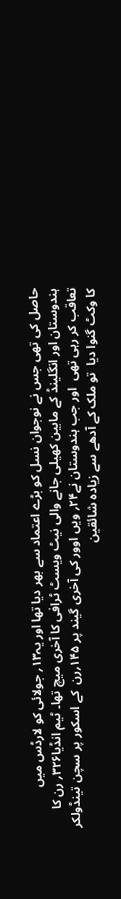حاصل کی تھی جس نے نوجوان نسل کو بڑے اعتماد سے بھر دیا تھا اور یہ۱۳؍ جولائی کو لارڈس میں ہندوستان اور انگلینڈ کے مابین کھیلی جانے والی نیٹ ویسٹ ٹرافی کا آخری میچ تھا۔ ٹیم انڈیا۳۲۶؍ رن کا تعاقب کر رہی تھی  اور جب ہندوستان نے۲۴؍ ویں اوور کی آخری گیند پر ۱۴۵؍رن  کے اسکور پر سچن تینڈولکر کا وکٹ گنوا دیا  تو ملک کے آدھے سے زیادہ شائقین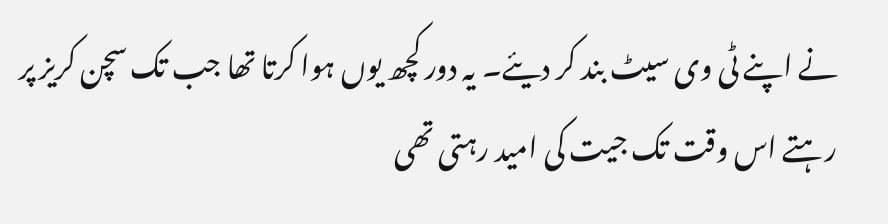نے اپنے ٹی وی سیٹ بند کر دیئے۔ یہ دور کچھ یوں ہوا کرتا تھا جب تک سچن کریز پر رہتے اس وقت تک جیت کی امید رہتی تھی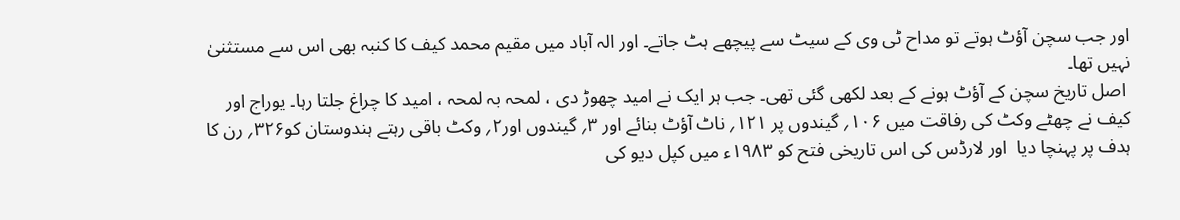اور جب سچن آؤٹ ہوتے تو مداح ٹی وی کے سیٹ سے پیچھے ہٹ جاتے۔ اور الہ آباد میں مقیم محمد کیف کا کنبہ بھی اس سے مستثنیٰ نہیں تھا۔
 اصل تاریخ سچن کے آؤٹ ہونے کے بعد لکھی گئی تھی۔ جب ہر ایک نے امید چھوڑ دی ، لمحہ بہ لمحہ ، امید کا چراغ جلتا رہا۔ یوراج اور کیف نے چھٹے وکٹ کی رفاقت میں ۱۰۶؍ گیندوں پر ۱۲۱؍ ناٹ آؤٹ بنائے اور ۳؍ گیندوں اور۲؍ وکٹ باقی رہتے ہندوستان کو۳۲۶؍ رن کا ہدف پر پہنچا دیا  اور لارڈس کی اس تاریخی فتح کو ۱۹۸۳ء میں کپل دیو کی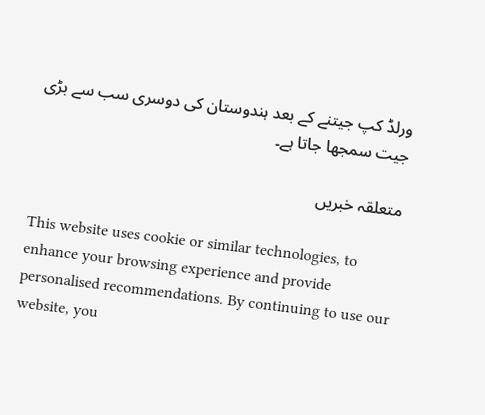ورلڈ کپ جیتنے کے بعد ہندوستان کی دوسری سب سے بڑی جیت سمجھا جاتا ہے۔

متعلقہ خبریں

This website uses cookie or similar technologies, to enhance your browsing experience and provide personalised recommendations. By continuing to use our website, you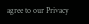agree to our Privacy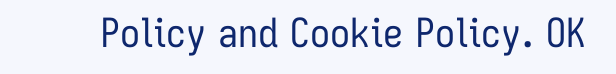Policy and Cookie Policy. OK